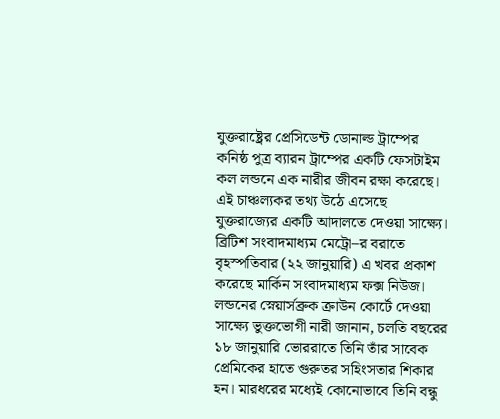যুক্তরাষ্ট্রের প্রেসিডেন্ট ডোনাল্ড ট্রাম্পের কনিষ্ঠ পুত্র ব্যারন ট্রাম্পের একটি ফেসটাইম কল লন্ডনে এক নারীর জীবন রক্ষা করেছে। এই চাঞ্চল্যকর তথ্য উঠে এসেছে যুক্তরাজ্যের একটি আদালতে দেওয়া সাক্ষ্যে। ব্রিটিশ সংবাদমাধ্যম মেট্রো–র বরাতে বৃহস্পতিবার (২২ জানুয়ারি) এ খবর প্রকাশ করেছে মার্কিন সংবাদমাধ্যম ফক্স নিউজ।
লন্ডনের স্নেয়ার্সব্রুক ক্রাউন কোর্টে দেওয়া সাক্ষ্যে ভুক্তভোগী নারী জানান, চলতি বছরের ১৮ জানুয়ারি ভোররাতে তিনি তাঁর সাবেক প্রেমিকের হাতে গুরুতর সহিংসতার শিকার হন। মারধরের মধ্যেই কোনোভাবে তিনি বন্ধু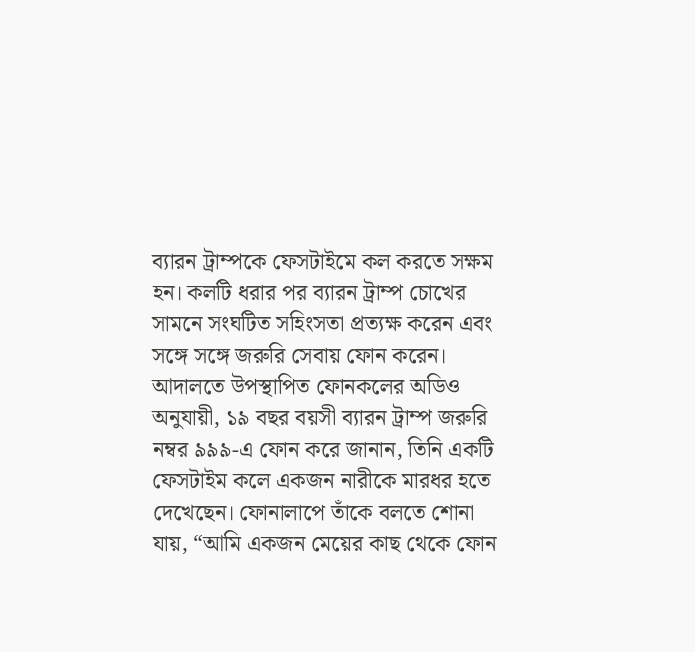ব্যারন ট্রাম্পকে ফেসটাইমে কল করতে সক্ষম হন। কলটি ধরার পর ব্যারন ট্রাম্প চোখের সামনে সংঘটিত সহিংসতা প্রত্যক্ষ করেন এবং সঙ্গে সঙ্গে জরুরি সেবায় ফোন করেন।
আদালতে উপস্থাপিত ফোনকলের অডিও অনুযায়ী, ১৯ বছর বয়সী ব্যারন ট্রাম্প জরুরি নম্বর ৯৯৯-এ ফোন করে জানান, তিনি একটি ফেসটাইম কলে একজন নারীকে মারধর হতে দেখেছেন। ফোনালাপে তাঁকে বলতে শোনা যায়, “আমি একজন মেয়ের কাছ থেকে ফোন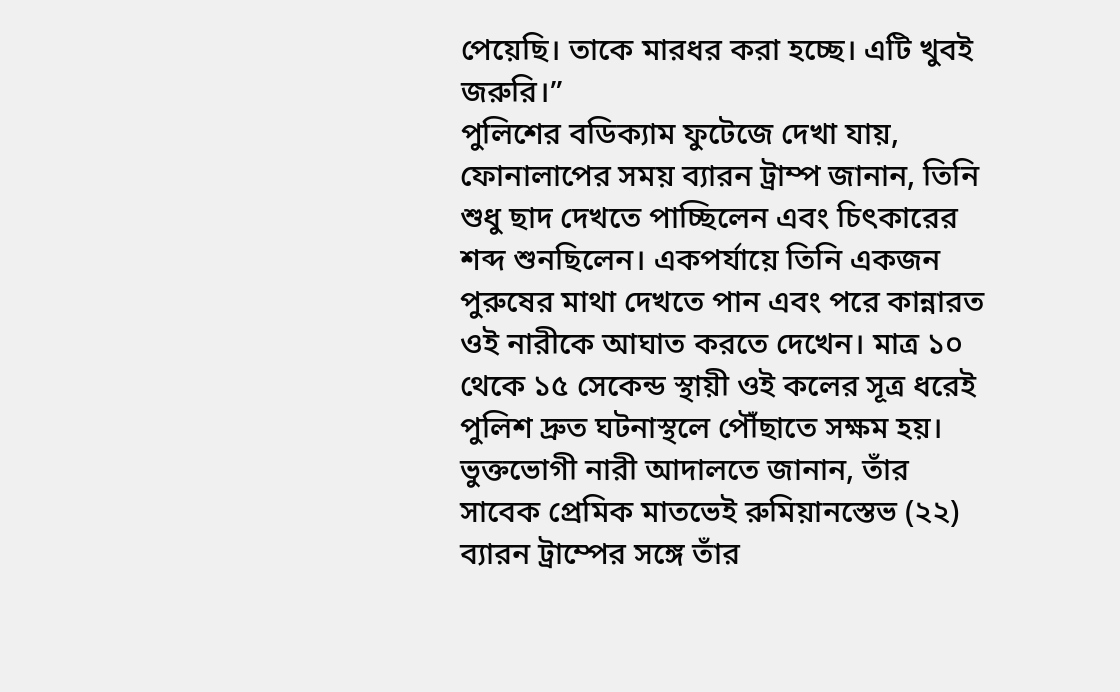পেয়েছি। তাকে মারধর করা হচ্ছে। এটি খুবই জরুরি।”
পুলিশের বডিক্যাম ফুটেজে দেখা যায়, ফোনালাপের সময় ব্যারন ট্রাম্প জানান, তিনি শুধু ছাদ দেখতে পাচ্ছিলেন এবং চিৎকারের শব্দ শুনছিলেন। একপর্যায়ে তিনি একজন পুরুষের মাথা দেখতে পান এবং পরে কান্নারত ওই নারীকে আঘাত করতে দেখেন। মাত্র ১০ থেকে ১৫ সেকেন্ড স্থায়ী ওই কলের সূত্র ধরেই পুলিশ দ্রুত ঘটনাস্থলে পৌঁছাতে সক্ষম হয়।
ভুক্তভোগী নারী আদালতে জানান, তাঁর সাবেক প্রেমিক মাতভেই রুমিয়ানস্তেভ (২২) ব্যারন ট্রাম্পের সঙ্গে তাঁর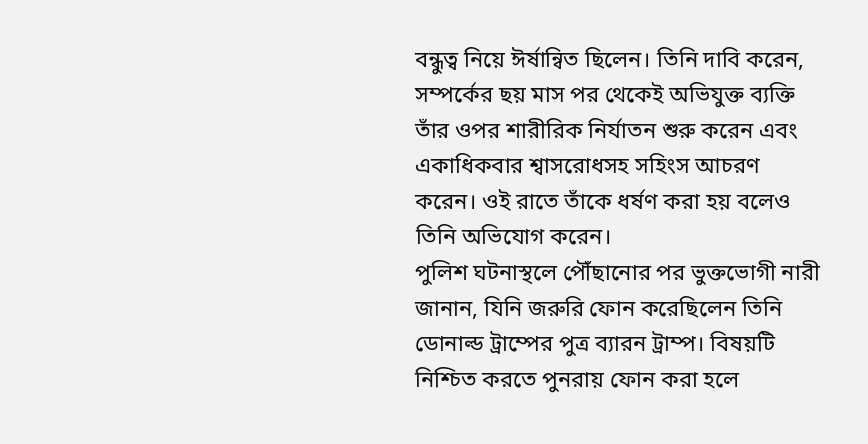বন্ধুত্ব নিয়ে ঈর্ষান্বিত ছিলেন। তিনি দাবি করেন, সম্পর্কের ছয় মাস পর থেকেই অভিযুক্ত ব্যক্তি তাঁর ওপর শারীরিক নির্যাতন শুরু করেন এবং একাধিকবার শ্বাসরোধসহ সহিংস আচরণ করেন। ওই রাতে তাঁকে ধর্ষণ করা হয় বলেও তিনি অভিযোগ করেন।
পুলিশ ঘটনাস্থলে পৌঁছানোর পর ভুক্তভোগী নারী জানান, যিনি জরুরি ফোন করেছিলেন তিনি ডোনাল্ড ট্রাম্পের পুত্র ব্যারন ট্রাম্প। বিষয়টি নিশ্চিত করতে পুনরায় ফোন করা হলে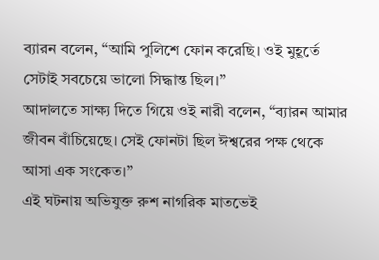ব্যারন বলেন, “আমি পুলিশে ফোন করেছি। ওই মুহূর্তে সেটাই সবচেয়ে ভালো সিদ্ধান্ত ছিল।”
আদালতে সাক্ষ্য দিতে গিয়ে ওই নারী বলেন, “ব্যারন আমার জীবন বাঁচিয়েছে। সেই ফোনটা ছিল ঈশ্বরের পক্ষ থেকে আসা এক সংকেত।”
এই ঘটনায় অভিযুক্ত রুশ নাগরিক মাতভেই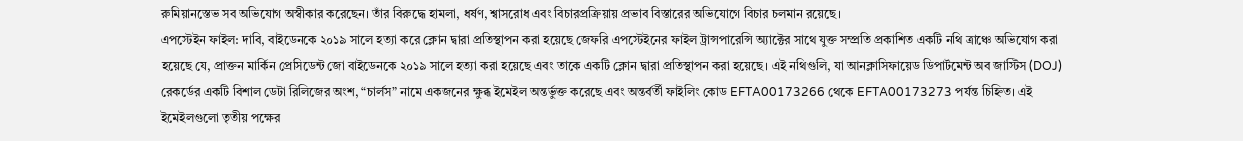রুমিয়ানস্তেভ সব অভিযোগ অস্বীকার করেছেন। তাঁর বিরুদ্ধে হামলা, ধর্ষণ, শ্বাসরোধ এবং বিচারপ্রক্রিয়ায় প্রভাব বিস্তারের অভিযোগে বিচার চলমান রয়েছে।
এপস্টেইন ফাইল: দাবি, বাইডেনকে ২০১৯ সালে হত্যা করে ক্লোন দ্বারা প্রতিস্থাপন করা হয়েছে জেফরি এপস্টেইনের ফাইল ট্রান্সপারেন্সি অ্যাক্টের সাথে যুক্ত সম্প্রতি প্রকাশিত একটি নথি ত্রাঞ্চে অভিযোগ করা হয়েছে যে, প্রাক্তন মার্কিন প্রেসিডেন্ট জো বাইডেনকে ২০১৯ সালে হত্যা করা হয়েছে এবং তাকে একটি ক্লোন দ্বারা প্রতিস্থাপন করা হয়েছে। এই নথিগুলি, যা আনক্লাসিফায়েড ডিপার্টমেন্ট অব জাস্টিস (DOJ) রেকর্ডের একটি বিশাল ডেটা রিলিজের অংশ, “চার্লস” নামে একজনের ক্ষুব্ধ ইমেইল অন্তর্ভুক্ত করেছে এবং অন্তর্বর্তী ফাইলিং কোড EFTA00173266 থেকে EFTA00173273 পর্যন্ত চিহ্নিত। এই ইমেইলগুলো তৃতীয় পক্ষের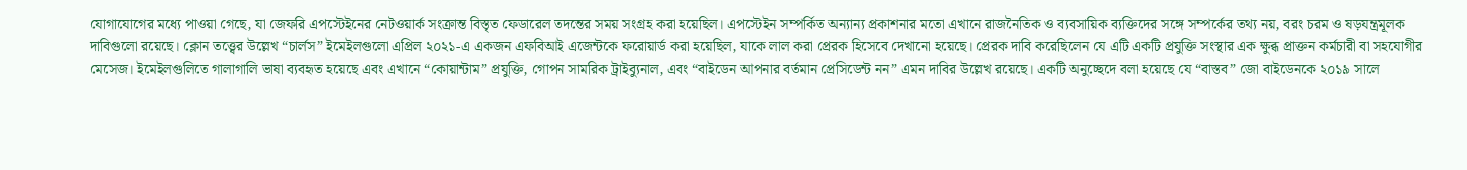যোগাযোগের মধ্যে পাওয়া গেছে, যা জেফরি এপস্টেইনের নেটওয়ার্ক সংক্রান্ত বিস্তৃত ফেডারেল তদন্তের সময় সংগ্রহ করা হয়েছিল। এপস্টেইন সম্পর্কিত অন্যান্য প্রকাশনার মতো এখানে রাজনৈতিক ও ব্যবসায়িক ব্যক্তিদের সঙ্গে সম্পর্কের তথ্য নয়, বরং চরম ও ষড়যন্ত্রমূলক দাবিগুলো রয়েছে। ক্লোন তত্ত্বের উল্লেখ “চার্লস” ইমেইলগুলো এপ্রিল ২০২১-এ একজন এফবিআই এজেন্টকে ফরোয়ার্ড করা হয়েছিল, যাকে লাল করা প্রেরক হিসেবে দেখানো হয়েছে। প্রেরক দাবি করেছিলেন যে এটি একটি প্রযুক্তি সংস্থার এক ক্ষুব্ধ প্রাক্তন কর্মচারী বা সহযোগীর মেসেজ। ইমেইলগুলিতে গালাগালি ভাষা ব্যবহৃত হয়েছে এবং এখানে “কোয়ান্টাম” প্রযুক্তি, গোপন সামরিক ট্রাইব্যুনাল, এবং “বাইডেন আপনার বর্তমান প্রেসিডেন্ট নন” এমন দাবির উল্লেখ রয়েছে। একটি অনুচ্ছেদে বলা হয়েছে যে “বাস্তব” জো বাইডেনকে ২০১৯ সালে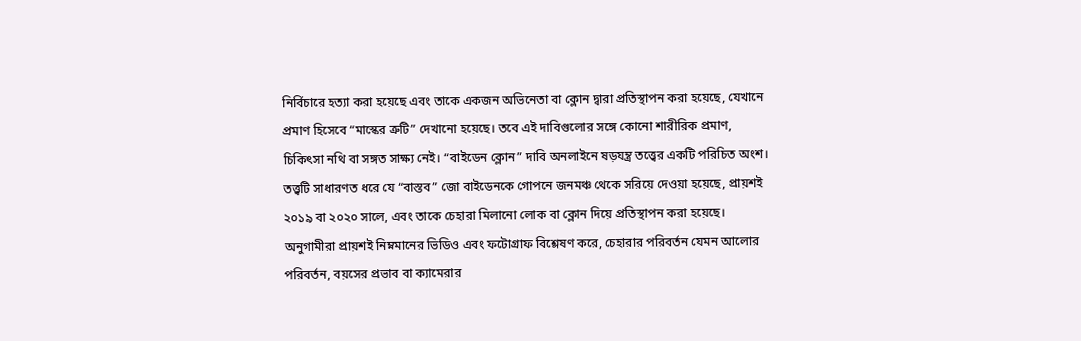নির্বিচারে হত্যা করা হয়েছে এবং তাকে একজন অভিনেতা বা ক্লোন দ্বারা প্রতিস্থাপন করা হয়েছে, যেখানে প্রমাণ হিসেবে “মাস্কের ত্রুটি” দেখানো হয়েছে। তবে এই দাবিগুলোর সঙ্গে কোনো শারীরিক প্রমাণ, চিকিৎসা নথি বা সঙ্গত সাক্ষ্য নেই। “বাইডেন ক্লোন” দাবি অনলাইনে ষড়যন্ত্র তত্ত্বের একটি পরিচিত অংশ। তত্ত্বটি সাধারণত ধরে যে “বাস্তব” জো বাইডেনকে গোপনে জনমঞ্চ থেকে সরিয়ে দেওয়া হয়েছে, প্রায়শই ২০১৯ বা ২০২০ সালে, এবং তাকে চেহারা মিলানো লোক বা ক্লোন দিয়ে প্রতিস্থাপন করা হয়েছে। অনুগামীরা প্রায়শই নিম্নমানের ভিডিও এবং ফটোগ্রাফ বিশ্লেষণ করে, চেহারার পরিবর্তন যেমন আলোর পরিবর্তন, বয়সের প্রভাব বা ক্যামেরার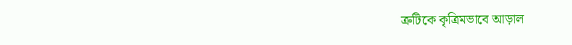ত্রুটিকে কৃত্রিমভাবে আড়াল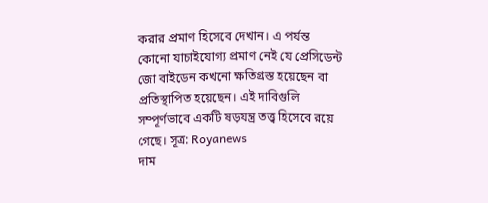করার প্রমাণ হিসেবে দেখান। এ পর্যন্ত কোনো যাচাইযোগ্য প্রমাণ নেই যে প্রেসিডেন্ট জো বাইডেন কখনো ক্ষতিগ্রস্ত হয়েছেন বা প্রতিস্থাপিত হয়েছেন। এই দাবিগুলি সম্পূর্ণভাবে একটি ষড়যন্ত্র তত্ত্ব হিসেবে রয়ে গেছে। সূত্র: Royanews
দাম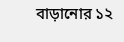বাড়ানোর ১২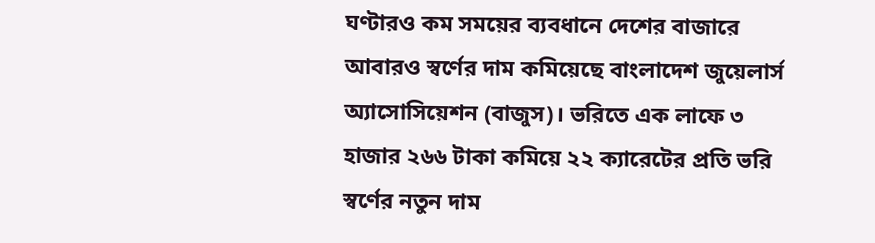ঘণ্টারও কম সময়ের ব্যবধানে দেশের বাজারে আবারও স্বর্ণের দাম কমিয়েছে বাংলাদেশ জুয়েলার্স অ্যাসোসিয়েশন (বাজুস)। ভরিতে এক লাফে ৩ হাজার ২৬৬ টাকা কমিয়ে ২২ ক্যারেটের প্রতি ভরি স্বর্ণের নতুন দাম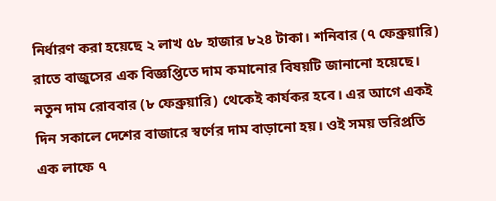নির্ধারণ করা হয়েছে ২ লাখ ৫৮ হাজার ৮২৪ টাকা। শনিবার (৭ ফেব্রুয়ারি) রাতে বাজুসের এক বিজ্ঞপ্তিতে দাম কমানোর বিষয়টি জানানো হয়েছে। নতুন দাম রোববার (৮ ফেব্রুয়ারি) থেকেই কার্যকর হবে। এর আগে একই দিন সকালে দেশের বাজারে স্বর্ণের দাম বাড়ানো হয়। ওই সময় ভরিপ্রতি এক লাফে ৭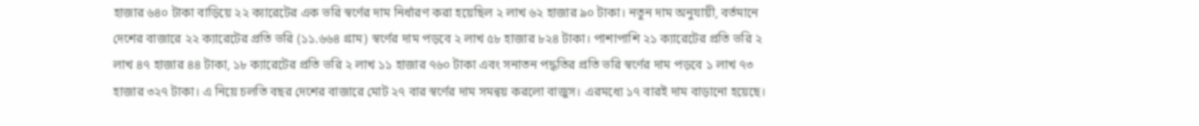হাজার ৬৪০ টাকা বাড়িয়ে ২২ ক্যারেটের এক ভরি স্বর্ণের দাম নির্ধারণ করা হয়েছিল ২ লাখ ৬২ হাজার ৯০ টাকা। নতুন দাম অনুযায়ী, বর্তমানে দেশের বাজারে ২২ ক্যারেটের প্রতি ভরি (১১.৬৬৪ গ্রাম) স্বর্ণের দাম পড়বে ২ লাখ ৫৮ হাজার ৮২৪ টাকা। পাশাপাশি ২১ ক্যারেটের প্রতি ভরি ২ লাখ ৪৭ হাজার ৪৪ টাকা, ১৮ ক্যারেটের প্রতি ভরি ২ লাখ ১১ হাজার ৭৬০ টাকা এবং সনাতন পদ্ধতির প্রতি ভরি স্বর্ণের দাম পড়বে ১ লাখ ৭৩ হাজার ৩২৭ টাকা। এ নিয়ে চলতি বছর দেশের বাজারে মোট ২৭ বার স্বর্ণের দাম সমন্বয় করলো বাজুস। এরমধ্যে ১৭ বারই দাম বাড়ানো হয়েছে।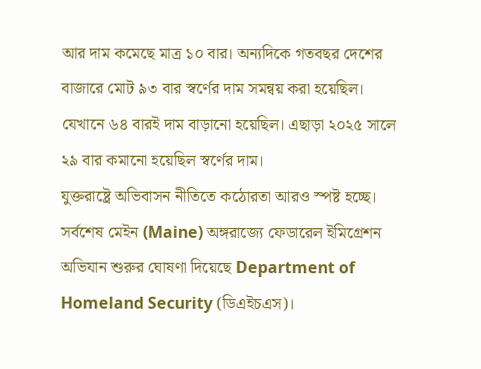আর দাম কমেছে মাত্র ১০ বার। অন্যদিকে গতবছর দেশের বাজারে মোট ৯৩ বার স্বর্ণের দাম সমন্বয় করা হয়েছিল। যেখানে ৬৪ বারই দাম বাড়ানো হয়েছিল। এছাড়া ২০২৫ সালে ২৯ বার কমানো হয়েছিল স্বর্ণের দাম।
যুক্তরাষ্ট্রে অভিবাসন নীতিতে কঠোরতা আরও স্পষ্ট হচ্ছে। সর্বশেষ মেইন (Maine) অঙ্গরাজ্যে ফেডারেল ইমিগ্রেশন অভিযান শুরুর ঘোষণা দিয়েছে Department of Homeland Security (ডিএইচএস)।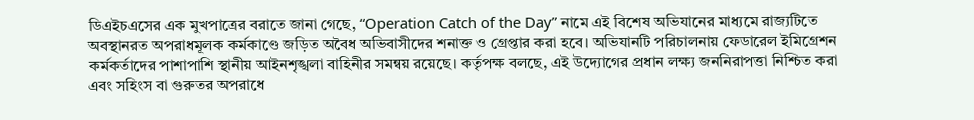ডিএইচএসের এক মুখপাত্রের বরাতে জানা গেছে, “Operation Catch of the Day” নামে এই বিশেষ অভিযানের মাধ্যমে রাজ্যটিতে অবস্থানরত অপরাধমূলক কর্মকাণ্ডে জড়িত অবৈধ অভিবাসীদের শনাক্ত ও গ্রেপ্তার করা হবে। অভিযানটি পরিচালনায় ফেডারেল ইমিগ্রেশন কর্মকর্তাদের পাশাপাশি স্থানীয় আইনশৃঙ্খলা বাহিনীর সমন্বয় রয়েছে। কর্তৃপক্ষ বলছে, এই উদ্যোগের প্রধান লক্ষ্য জননিরাপত্তা নিশ্চিত করা এবং সহিংস বা গুরুতর অপরাধে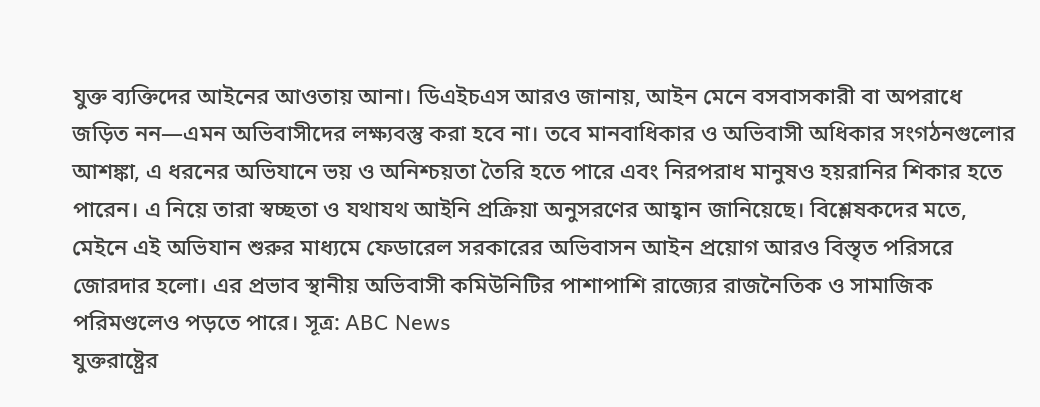যুক্ত ব্যক্তিদের আইনের আওতায় আনা। ডিএইচএস আরও জানায়, আইন মেনে বসবাসকারী বা অপরাধে জড়িত নন—এমন অভিবাসীদের লক্ষ্যবস্তু করা হবে না। তবে মানবাধিকার ও অভিবাসী অধিকার সংগঠনগুলোর আশঙ্কা, এ ধরনের অভিযানে ভয় ও অনিশ্চয়তা তৈরি হতে পারে এবং নিরপরাধ মানুষও হয়রানির শিকার হতে পারেন। এ নিয়ে তারা স্বচ্ছতা ও যথাযথ আইনি প্রক্রিয়া অনুসরণের আহ্বান জানিয়েছে। বিশ্লেষকদের মতে, মেইনে এই অভিযান শুরুর মাধ্যমে ফেডারেল সরকারের অভিবাসন আইন প্রয়োগ আরও বিস্তৃত পরিসরে জোরদার হলো। এর প্রভাব স্থানীয় অভিবাসী কমিউনিটির পাশাপাশি রাজ্যের রাজনৈতিক ও সামাজিক পরিমণ্ডলেও পড়তে পারে। সূত্র: ABC News
যুক্তরাষ্ট্রের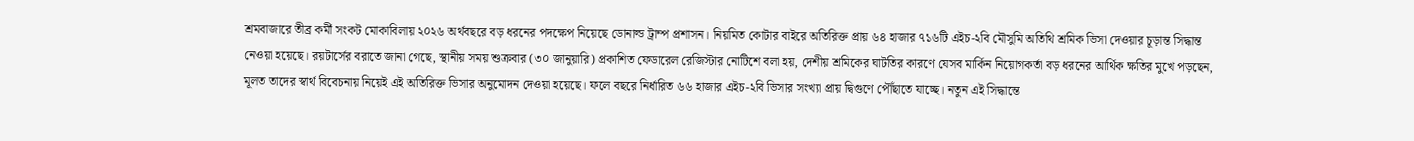শ্রমবাজারে তীব্র কর্মী সংকট মোকাবিলায় ২০২৬ অর্থবছরে বড় ধরনের পদক্ষেপ নিয়েছে ডোনাল্ড ট্রাম্প প্রশাসন। নিয়মিত কোটার বাইরে অতিরিক্ত প্রায় ৬৪ হাজার ৭১৬টি এইচ-২বি মৌসুমি অতিথি শ্রমিক ভিসা দেওয়ার চূড়ান্ত সিদ্ধান্ত নেওয়া হয়েছে। রয়টার্সের বরাতে জানা গেছে, স্থানীয় সময় শুক্রবার (৩০ জানুয়ারি) প্রকাশিত ফেডারেল রেজিস্টার নোটিশে বলা হয়, দেশীয় শ্রমিকের ঘাটতির কারণে যেসব মার্কিন নিয়োগকর্তা বড় ধরনের আর্থিক ক্ষতির মুখে পড়ছেন, মূলত তাদের স্বার্থ বিবেচনায় নিয়েই এই অতিরিক্ত ভিসার অনুমোদন দেওয়া হয়েছে। ফলে বছরে নির্ধারিত ৬৬ হাজার এইচ-২বি ভিসার সংখ্যা প্রায় দ্বিগুণে পৌঁছাতে যাচ্ছে। নতুন এই সিদ্ধান্তে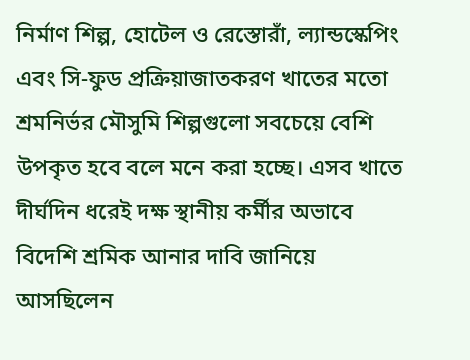নির্মাণ শিল্প, হোটেল ও রেস্তোরাঁ, ল্যান্ডস্কেপিং এবং সি-ফুড প্রক্রিয়াজাতকরণ খাতের মতো শ্রমনির্ভর মৌসুমি শিল্পগুলো সবচেয়ে বেশি উপকৃত হবে বলে মনে করা হচ্ছে। এসব খাতে দীর্ঘদিন ধরেই দক্ষ স্থানীয় কর্মীর অভাবে বিদেশি শ্রমিক আনার দাবি জানিয়ে আসছিলেন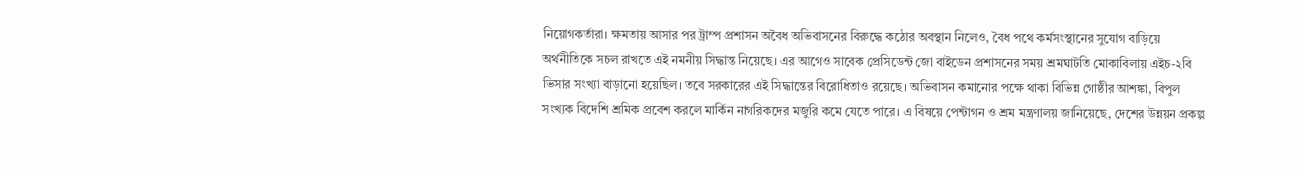নিয়োগকর্তারা। ক্ষমতায় আসার পর ট্রাম্প প্রশাসন অবৈধ অভিবাসনের বিরুদ্ধে কঠোর অবস্থান নিলেও, বৈধ পথে কর্মসংস্থানের সুযোগ বাড়িয়ে অর্থনীতিকে সচল রাখতে এই নমনীয় সিদ্ধান্ত নিয়েছে। এর আগেও সাবেক প্রেসিডেন্ট জো বাইডেন প্রশাসনের সময় শ্রমঘাটতি মোকাবিলায় এইচ-২বি ভিসার সংখ্যা বাড়ানো হয়েছিল। তবে সরকারের এই সিদ্ধান্তের বিরোধিতাও রয়েছে। অভিবাসন কমানোর পক্ষে থাকা বিভিন্ন গোষ্ঠীর আশঙ্কা, বিপুল সংখ্যক বিদেশি শ্রমিক প্রবেশ করলে মার্কিন নাগরিকদের মজুরি কমে যেতে পারে। এ বিষয়ে পেন্টাগন ও শ্রম মন্ত্রণালয় জানিয়েছে, দেশের উন্নয়ন প্রকল্প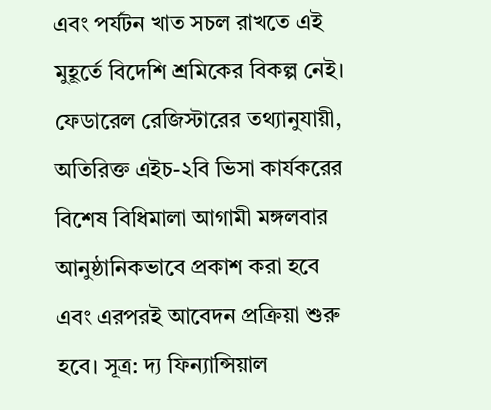এবং পর্যটন খাত সচল রাখতে এই মুহূর্তে বিদেশি শ্রমিকের বিকল্প নেই। ফেডারেল রেজিস্টারের তথ্যানুযায়ী, অতিরিক্ত এইচ-২বি ভিসা কার্যকরের বিশেষ বিধিমালা আগামী মঙ্গলবার আনুষ্ঠানিকভাবে প্রকাশ করা হবে এবং এরপরই আবেদন প্রক্রিয়া শুরু হবে। সূত্র: দ্য ফিন্যান্সিয়াল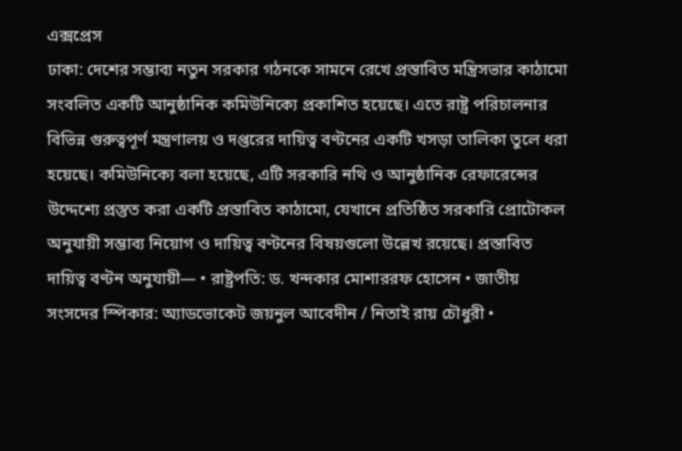এক্সপ্রেস
ঢাকা: দেশের সম্ভাব্য নতুন সরকার গঠনকে সামনে রেখে প্রস্তাবিত মন্ত্রিসভার কাঠামো সংবলিত একটি আনুষ্ঠানিক কমিউনিক্যে প্রকাশিত হয়েছে। এতে রাষ্ট্র পরিচালনার বিভিন্ন গুরুত্বপূর্ণ মন্ত্রণালয় ও দপ্তরের দায়িত্ব বণ্টনের একটি খসড়া তালিকা তুলে ধরা হয়েছে। কমিউনিক্যে বলা হয়েছে, এটি সরকারি নথি ও আনুষ্ঠানিক রেফারেন্সের উদ্দেশ্যে প্রস্তুত করা একটি প্রস্তাবিত কাঠামো, যেখানে প্রতিষ্ঠিত সরকারি প্রোটোকল অনুযায়ী সম্ভাব্য নিয়োগ ও দায়িত্ব বণ্টনের বিষয়গুলো উল্লেখ রয়েছে। প্রস্তাবিত দায়িত্ব বণ্টন অনুযায়ী— • রাষ্ট্রপতি: ড. খন্দকার মোশাররফ হোসেন • জাতীয় সংসদের স্পিকার: অ্যাডভোকেট জয়নুল আবেদীন / নিতাই রায় চৌধুরী •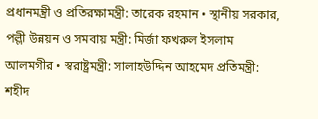প্রধানমন্ত্রী ও প্রতিরক্ষামন্ত্রী: তারেক রহমান • স্থানীয় সরকার, পল্লী উন্নয়ন ও সমবায় মন্ত্রী: মির্জা ফখরুল ইসলাম আলমগীর • স্বরাষ্ট্রমন্ত্রী: সালাহউদ্দিন আহমেদ প্রতিমন্ত্রী: শহীদ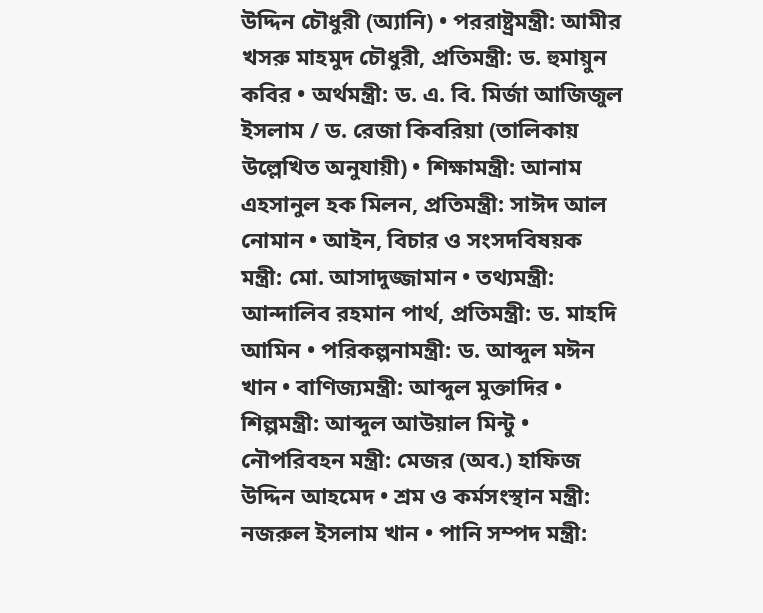উদ্দিন চৌধুরী (অ্যানি) • পররাষ্ট্রমন্ত্রী: আমীর খসরু মাহমুদ চৌধুরী, প্রতিমন্ত্রী: ড. হুমায়ুন কবির • অর্থমন্ত্রী: ড. এ. বি. মির্জা আজিজুল ইসলাম / ড. রেজা কিবরিয়া (তালিকায় উল্লেখিত অনুযায়ী) • শিক্ষামন্ত্রী: আনাম এহসানুল হক মিলন, প্রতিমন্ত্রী: সাঈদ আল নোমান • আইন, বিচার ও সংসদবিষয়ক মন্ত্রী: মো. আসাদুজ্জামান • তথ্যমন্ত্রী: আন্দালিব রহমান পার্থ, প্রতিমন্ত্রী: ড. মাহদি আমিন • পরিকল্পনামন্ত্রী: ড. আব্দুল মঈন খান • বাণিজ্যমন্ত্রী: আব্দুল মুক্তাদির • শিল্পমন্ত্রী: আব্দুল আউয়াল মিন্টু • নৌপরিবহন মন্ত্রী: মেজর (অব.) হাফিজ উদ্দিন আহমেদ • শ্রম ও কর্মসংস্থান মন্ত্রী: নজরুল ইসলাম খান • পানি সম্পদ মন্ত্রী: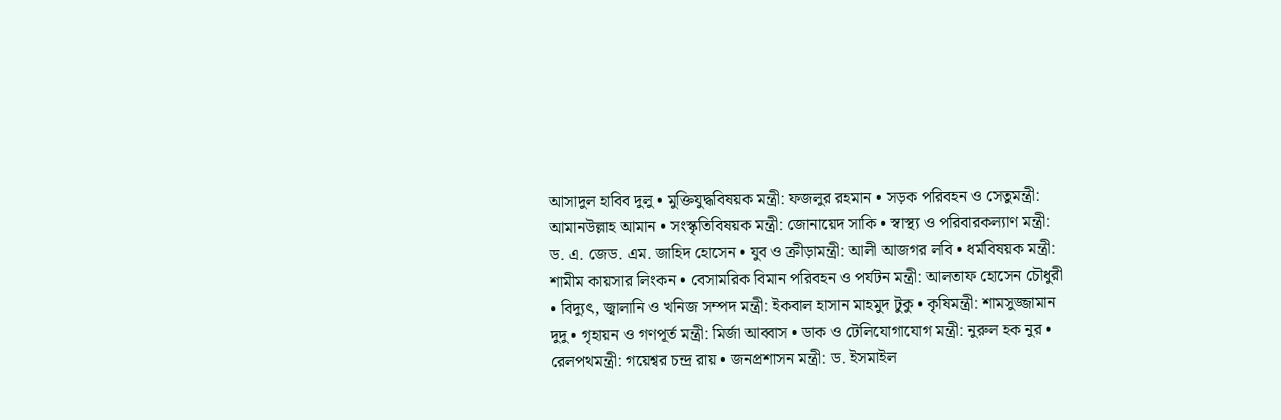আসাদুল হাবিব দুলু • মুক্তিযুদ্ধবিষয়ক মন্ত্রী: ফজলুর রহমান • সড়ক পরিবহন ও সেতুমন্ত্রী: আমানউল্লাহ আমান • সংস্কৃতিবিষয়ক মন্ত্রী: জোনায়েদ সাকি • স্বাস্থ্য ও পরিবারকল্যাণ মন্ত্রী: ড. এ. জেড. এম. জাহিদ হোসেন • যুব ও ক্রীড়ামন্ত্রী: আলী আজগর লবি • ধর্মবিষয়ক মন্ত্রী: শামীম কায়সার লিংকন • বেসামরিক বিমান পরিবহন ও পর্যটন মন্ত্রী: আলতাফ হোসেন চৌধুরী • বিদ্যুৎ, জ্বালানি ও খনিজ সম্পদ মন্ত্রী: ইকবাল হাসান মাহমুদ টুকু • কৃষিমন্ত্রী: শামসুজ্জামান দুদু • গৃহায়ন ও গণপূর্ত মন্ত্রী: মির্জা আব্বাস • ডাক ও টেলিযোগাযোগ মন্ত্রী: নুরুল হক নুর • রেলপথমন্ত্রী: গয়েশ্বর চন্দ্র রায় • জনপ্রশাসন মন্ত্রী: ড. ইসমাইল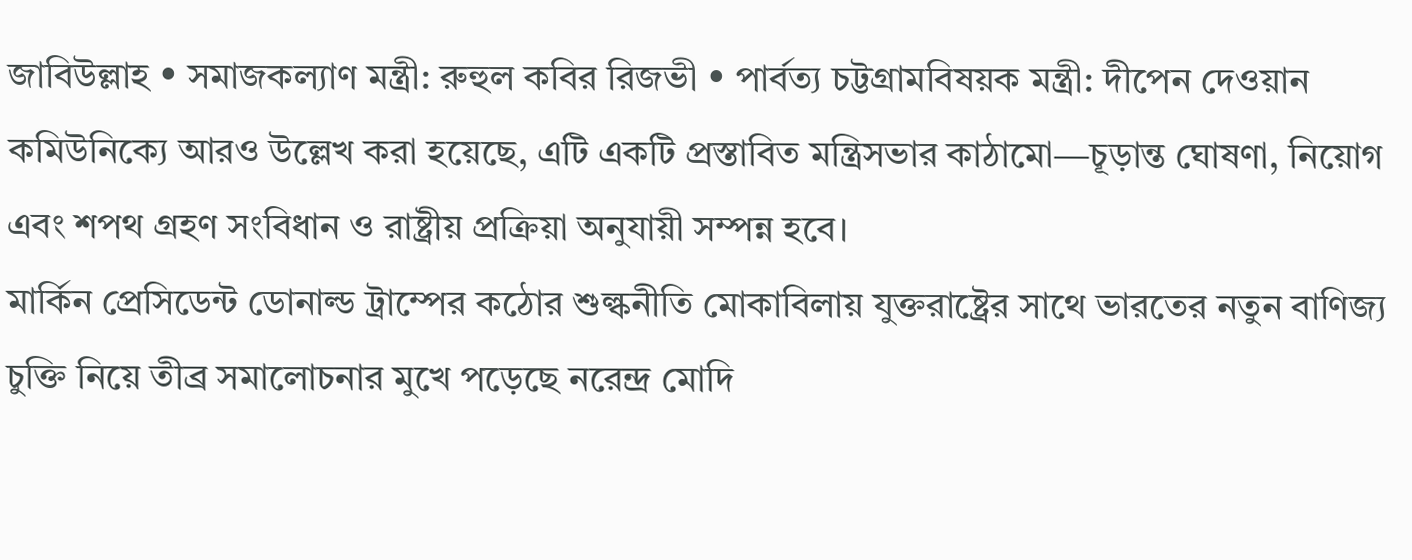জাবিউল্লাহ • সমাজকল্যাণ মন্ত্রী: রুহুল কবির রিজভী • পার্বত্য চট্টগ্রামবিষয়ক মন্ত্রী: দীপেন দেওয়ান কমিউনিক্যে আরও উল্লেখ করা হয়েছে, এটি একটি প্রস্তাবিত মন্ত্রিসভার কাঠামো—চূড়ান্ত ঘোষণা, নিয়োগ এবং শপথ গ্রহণ সংবিধান ও রাষ্ট্রীয় প্রক্রিয়া অনুযায়ী সম্পন্ন হবে।
মার্কিন প্রেসিডেন্ট ডোনাল্ড ট্রাম্পের কঠোর শুল্কনীতি মোকাবিলায় যুক্তরাষ্ট্রের সাথে ভারতের নতুন বাণিজ্য চুক্তি নিয়ে তীব্র সমালোচনার মুখে পড়েছে নরেন্দ্র মোদি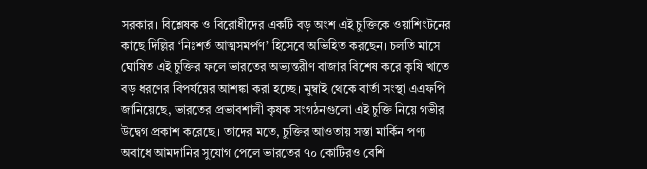সরকার। বিশ্লেষক ও বিরোধীদের একটি বড় অংশ এই চুক্তিকে ওয়াশিংটনের কাছে দিল্লির ‘নিঃশর্ত আত্মসমর্পণ’ হিসেবে অভিহিত করছেন। চলতি মাসে ঘোষিত এই চুক্তির ফলে ভারতের অভ্যন্তরীণ বাজার বিশেষ করে কৃষি খাতে বড় ধরণের বিপর্যয়ের আশঙ্কা করা হচ্ছে। মুম্বাই থেকে বার্তা সংস্থা এএফপি জানিয়েছে, ভারতের প্রভাবশালী কৃষক সংগঠনগুলো এই চুক্তি নিয়ে গভীর উদ্বেগ প্রকাশ করেছে। তাদের মতে, চুক্তির আওতায় সস্তা মার্কিন পণ্য অবাধে আমদানির সুযোগ পেলে ভারতের ৭০ কোটিরও বেশি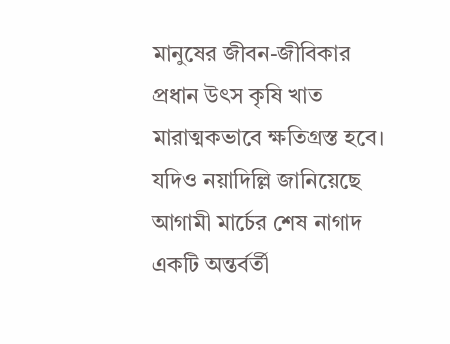মানুষের জীবন-জীবিকার প্রধান উৎস কৃষি খাত মারাত্মকভাবে ক্ষতিগ্রস্ত হবে। যদিও নয়াদিল্লি জানিয়েছে আগামী মার্চের শেষ নাগাদ একটি অন্তর্বর্তী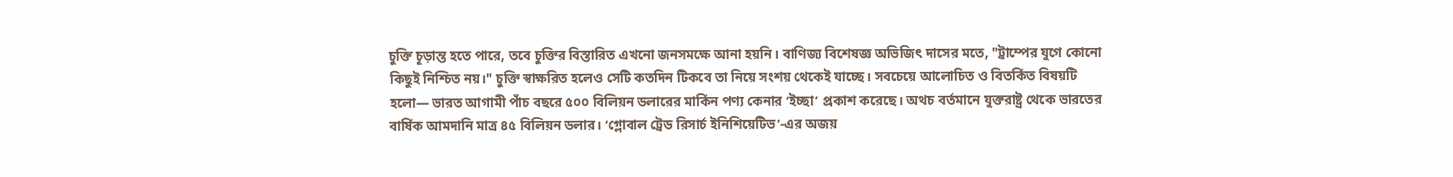চুক্তি চূড়ান্ত হতে পারে, তবে চুক্তির বিস্তারিত এখনো জনসমক্ষে আনা হয়নি। বাণিজ্য বিশেষজ্ঞ অভিজিৎ দাসের মতে, "ট্রাম্পের যুগে কোনো কিছুই নিশ্চিত নয়।" চুক্তি স্বাক্ষরিত হলেও সেটি কতদিন টিকবে তা নিয়ে সংশয় থেকেই যাচ্ছে। সবচেয়ে আলোচিত ও বিতর্কিত বিষয়টি হলো— ভারত আগামী পাঁচ বছরে ৫০০ বিলিয়ন ডলারের মার্কিন পণ্য কেনার ‘ইচ্ছা’ প্রকাশ করেছে। অথচ বর্তমানে যুক্তরাষ্ট্র থেকে ভারতের বার্ষিক আমদানি মাত্র ৪৫ বিলিয়ন ডলার। ‘গ্লোবাল ট্রেড রিসার্চ ইনিশিয়েটিভ’-এর অজয়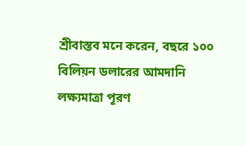শ্রীবাস্তব মনে করেন, বছরে ১০০ বিলিয়ন ডলারের আমদানি লক্ষ্যমাত্রা পূরণ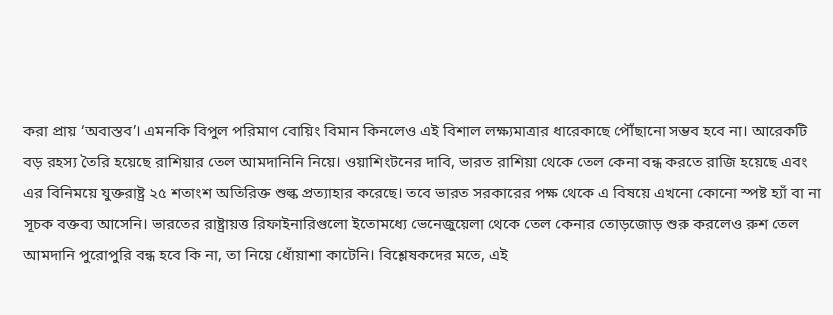করা প্রায় ‘অবাস্তব’। এমনকি বিপুল পরিমাণ বোয়িং বিমান কিনলেও এই বিশাল লক্ষ্যমাত্রার ধারেকাছে পৌঁছানো সম্ভব হবে না। আরেকটি বড় রহস্য তৈরি হয়েছে রাশিয়ার তেল আমদানিনি নিয়ে। ওয়াশিংটনের দাবি, ভারত রাশিয়া থেকে তেল কেনা বন্ধ করতে রাজি হয়েছে এবং এর বিনিময়ে যুক্তরাষ্ট্র ২৫ শতাংশ অতিরিক্ত শুল্ক প্রত্যাহার করেছে। তবে ভারত সরকারের পক্ষ থেকে এ বিষয়ে এখনো কোনো স্পষ্ট হ্যাঁ বা না সূচক বক্তব্য আসেনি। ভারতের রাষ্ট্রায়ত্ত রিফাইনারিগুলো ইতোমধ্যে ভেনেজুয়েলা থেকে তেল কেনার তোড়জোড় শুরু করলেও রুশ তেল আমদানি পুরোপুরি বন্ধ হবে কি না, তা নিয়ে ধোঁয়াশা কাটেনি। বিশ্লেষকদের মতে, এই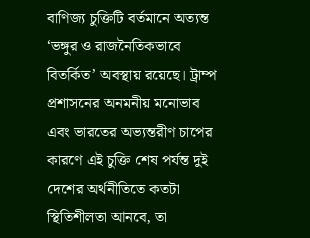বাণিজ্য চুক্তিটি বর্তমানে অত্যন্ত ‘ভঙ্গুর ও রাজনৈতিকভাবে বিতর্কিত’ অবস্থায় রয়েছে। ট্রাম্প প্রশাসনের অনমনীয় মনোভাব এবং ভারতের অভ্যন্তরীণ চাপের কারণে এই চুক্তি শেষ পর্যন্ত দুই দেশের অর্থনীতিতে কতটা স্থিতিশীলতা আনবে, তা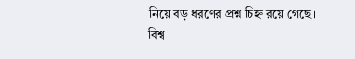নিয়ে বড় ধরণের প্রশ্ন চিহ্ন রয়ে গেছে।
বিশ্ব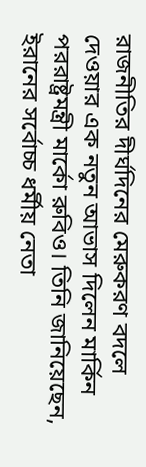রাজনীতির দীর্ঘদিনের মেরুকরণ বদলে দেওয়ার এক নতুন আভাস দিলেন মার্কিন পররাষ্ট্রমন্ত্রী মার্কো রুবিও। তিনি জানিয়েছেন, ইরানের সর্বোচ্চ ধর্মীয় নেতা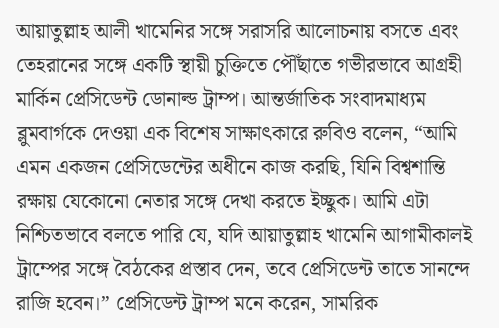আয়াতুল্লাহ আলী খামেনির সঙ্গে সরাসরি আলোচনায় বসতে এবং তেহরানের সঙ্গে একটি স্থায়ী চুক্তিতে পৌঁছাতে গভীরভাবে আগ্রহী মার্কিন প্রেসিডেন্ট ডোনাল্ড ট্রাম্প। আন্তর্জাতিক সংবাদমাধ্যম ব্লুমবার্গকে দেওয়া এক বিশেষ সাক্ষাৎকারে রুবিও বলেন, “আমি এমন একজন প্রেসিডেন্টের অধীনে কাজ করছি, যিনি বিশ্বশান্তি রক্ষায় যেকোনো নেতার সঙ্গে দেখা করতে ইচ্ছুক। আমি এটা নিশ্চিতভাবে বলতে পারি যে, যদি আয়াতুল্লাহ খামেনি আগামীকালই ট্রাম্পের সঙ্গে বৈঠকের প্রস্তাব দেন, তবে প্রেসিডেন্ট তাতে সানন্দে রাজি হবেন।” প্রেসিডেন্ট ট্রাম্প মনে করেন, সামরিক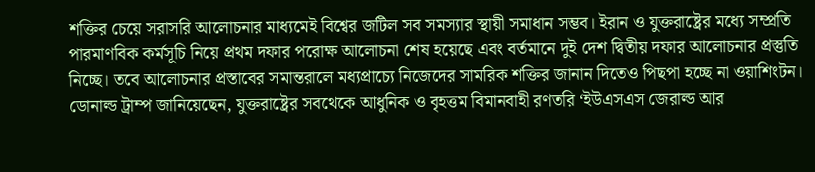শক্তির চেয়ে সরাসরি আলোচনার মাধ্যমেই বিশ্বের জটিল সব সমস্যার স্থায়ী সমাধান সম্ভব। ইরান ও যুক্তরাষ্ট্রের মধ্যে সম্প্রতি পারমাণবিক কর্মসূচি নিয়ে প্রথম দফার পরোক্ষ আলোচনা শেষ হয়েছে এবং বর্তমানে দুই দেশ দ্বিতীয় দফার আলোচনার প্রস্তুতি নিচ্ছে। তবে আলোচনার প্রস্তাবের সমান্তরালে মধ্যপ্রাচ্যে নিজেদের সামরিক শক্তির জানান দিতেও পিছপা হচ্ছে না ওয়াশিংটন। ডোনাল্ড ট্রাম্প জানিয়েছেন, যুক্তরাষ্ট্রের সবথেকে আধুনিক ও বৃহত্তম বিমানবাহী রণতরি ‘ইউএসএস জেরাল্ড আর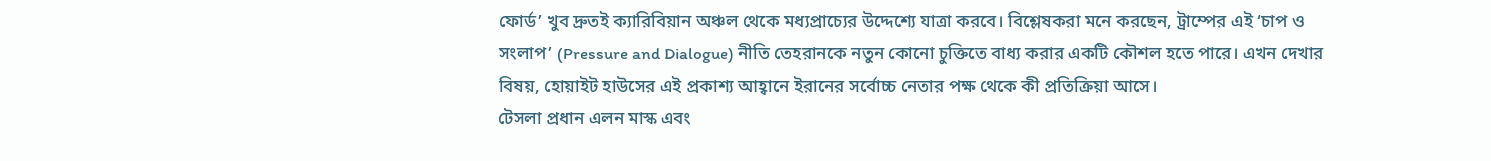ফোর্ড’ খুব দ্রুতই ক্যারিবিয়ান অঞ্চল থেকে মধ্যপ্রাচ্যের উদ্দেশ্যে যাত্রা করবে। বিশ্লেষকরা মনে করছেন, ট্রাম্পের এই ‘চাপ ও সংলাপ’ (Pressure and Dialogue) নীতি তেহরানকে নতুন কোনো চুক্তিতে বাধ্য করার একটি কৌশল হতে পারে। এখন দেখার বিষয়, হোয়াইট হাউসের এই প্রকাশ্য আহ্বানে ইরানের সর্বোচ্চ নেতার পক্ষ থেকে কী প্রতিক্রিয়া আসে।
টেসলা প্রধান এলন মাস্ক এবং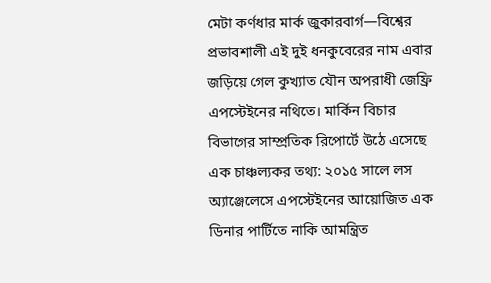মেটা কর্ণধার মার্ক জুকারবার্গ—বিশ্বের প্রভাবশালী এই দুই ধনকুবেরের নাম এবার জড়িয়ে গেল কুখ্যাত যৌন অপরাধী জেফ্রি এপস্টেইনের নথিতে। মার্কিন বিচার বিভাগের সাম্প্রতিক রিপোর্টে উঠে এসেছে এক চাঞ্চল্যকর তথ্য: ২০১৫ সালে লস অ্যাঞ্জেলেসে এপস্টেইনের আয়োজিত এক ডিনার পার্টিতে নাকি আমন্ত্রিত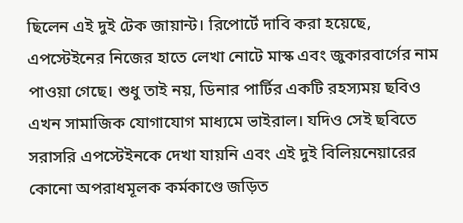ছিলেন এই দুই টেক জায়ান্ট। রিপোর্টে দাবি করা হয়েছে, এপস্টেইনের নিজের হাতে লেখা নোটে মাস্ক এবং জুকারবার্গের নাম পাওয়া গেছে। শুধু তাই নয়, ডিনার পার্টির একটি রহস্যময় ছবিও এখন সামাজিক যোগাযোগ মাধ্যমে ভাইরাল। যদিও সেই ছবিতে সরাসরি এপস্টেইনকে দেখা যায়নি এবং এই দুই বিলিয়নেয়ারের কোনো অপরাধমূলক কর্মকাণ্ডে জড়িত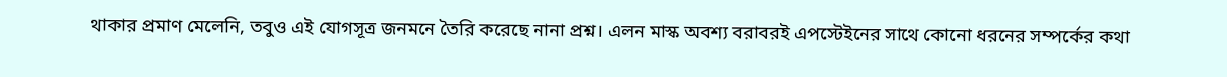থাকার প্রমাণ মেলেনি, তবুও এই যোগসূত্র জনমনে তৈরি করেছে নানা প্রশ্ন। এলন মাস্ক অবশ্য বরাবরই এপস্টেইনের সাথে কোনো ধরনের সম্পর্কের কথা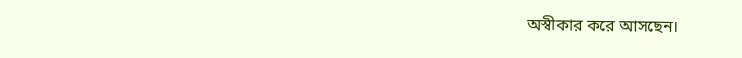অস্বীকার করে আসছেন।